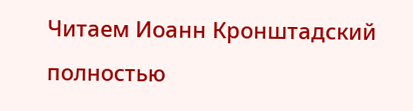Читаем Иоанн Кронштадский полностью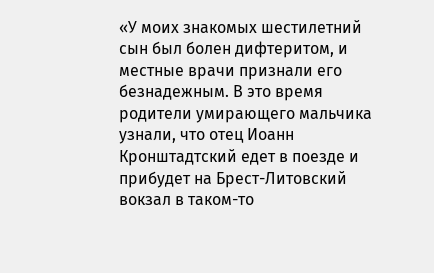«У моих знакомых шестилетний сын был болен дифтеритом, и местные врачи признали его безнадежным. В это время родители умирающего мальчика узнали, что отец Иоанн Кронштадтский едет в поезде и прибудет на Брест-Литовский вокзал в таком-то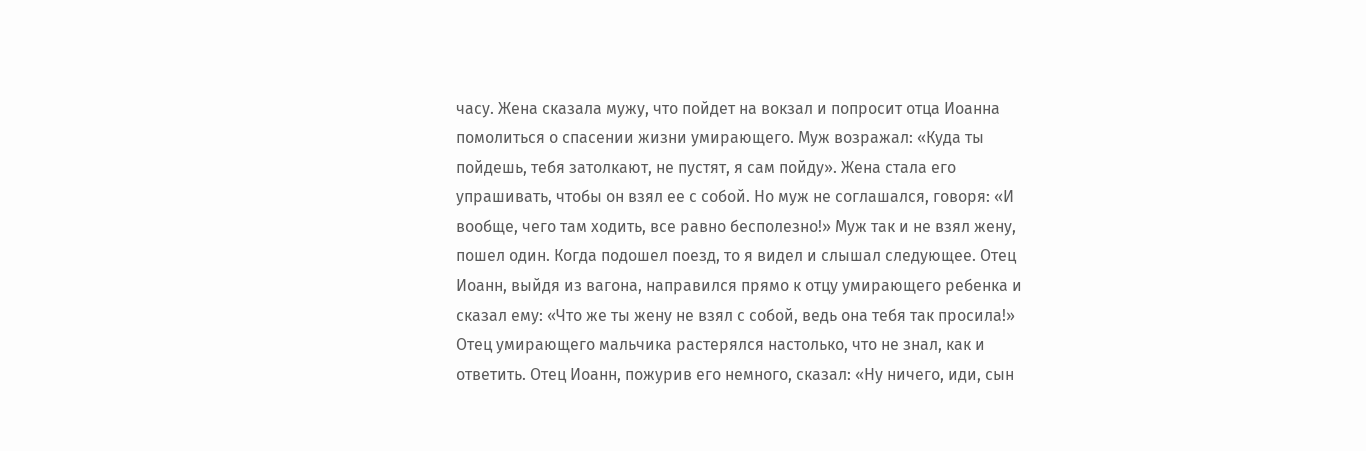часу. Жена сказала мужу, что пойдет на вокзал и попросит отца Иоанна помолиться о спасении жизни умирающего. Муж возражал: «Куда ты пойдешь, тебя затолкают, не пустят, я сам пойду». Жена стала его упрашивать, чтобы он взял ее с собой. Но муж не соглашался, говоря: «И вообще, чего там ходить, все равно бесполезно!» Муж так и не взял жену, пошел один. Когда подошел поезд, то я видел и слышал следующее. Отец Иоанн, выйдя из вагона, направился прямо к отцу умирающего ребенка и сказал ему: «Что же ты жену не взял с собой, ведь она тебя так просила!» Отец умирающего мальчика растерялся настолько, что не знал, как и ответить. Отец Иоанн, пожурив его немного, сказал: «Ну ничего, иди, сын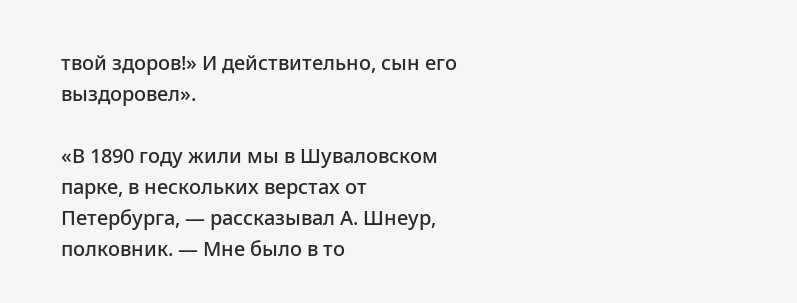твой здоров!» И действительно, сын его выздоровел».

«В 1890 году жили мы в Шуваловском парке, в нескольких верстах от Петербурга, — рассказывал А. Шнеур, полковник. — Мне было в то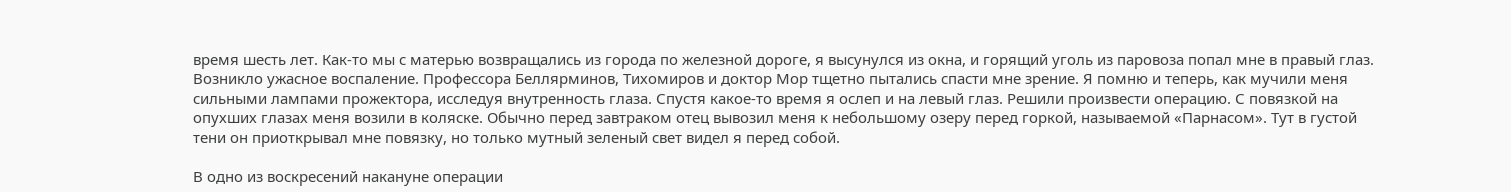время шесть лет. Как-то мы с матерью возвращались из города по железной дороге, я высунулся из окна, и горящий уголь из паровоза попал мне в правый глаз. Возникло ужасное воспаление. Профессора Беллярминов, Тихомиров и доктор Мор тщетно пытались спасти мне зрение. Я помню и теперь, как мучили меня сильными лампами прожектора, исследуя внутренность глаза. Спустя какое-то время я ослеп и на левый глаз. Решили произвести операцию. С повязкой на опухших глазах меня возили в коляске. Обычно перед завтраком отец вывозил меня к небольшому озеру перед горкой, называемой «Парнасом». Тут в густой тени он приоткрывал мне повязку, но только мутный зеленый свет видел я перед собой.

В одно из воскресений накануне операции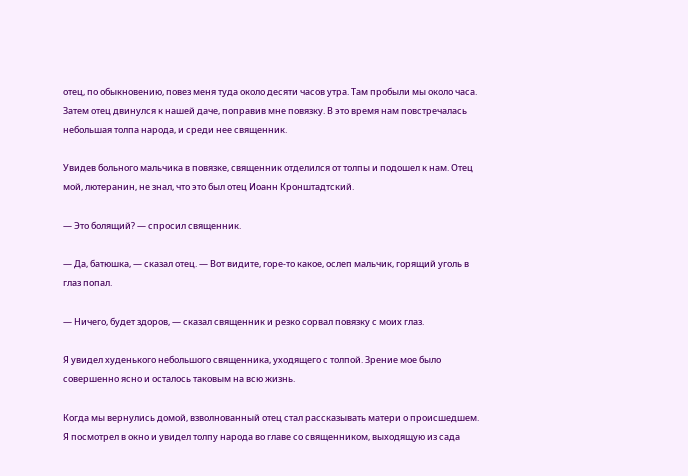отец, по обыкновению, повез меня туда около десяти часов утра. Там пробыли мы около часа. Затем отец двинулся к нашей даче, поправив мне повязку. В это время нам повстречалась небольшая толпа народа, и среди нее священник.

Увидев больного мальчика в повязке, священник отделился от толпы и подошел к нам. Отец мой, лютеранин, не знал, что это был отец Иоанн Кронштадтский.

— Это болящий? — спросил священник.

— Да, батюшка, — сказал отец. — Вот видите, горе-то какое, ослеп мальчик, горящий уголь в глаз попал.

— Ничего, будет здоров, — сказал священник и резко сорвал повязку с моих глаз.

Я увидел худенького небольшого священника, уходящего с толпой. Зрение мое было совершенно ясно и осталось таковым на всю жизнь.

Когда мы вернулись домой, взволнованный отец стал рассказывать матери о происшедшем. Я посмотрел в окно и увидел толпу народа во главе со священником, выходящую из сада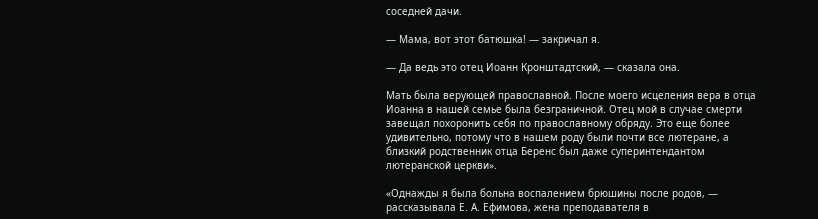соседней дачи.

— Мама, вот этот батюшка! — закричал я.

— Да ведь это отец Иоанн Кронштадтский, — сказала она.

Мать была верующей православной. После моего исцеления вера в отца Иоанна в нашей семье была безграничной. Отец мой в случае смерти завещал похоронить себя по православному обряду. Это еще более удивительно, потому что в нашем роду были почти все лютеране, а близкий родственник отца Беренс был даже суперинтендантом лютеранской церкви».

«Однажды я была больна воспалением брюшины после родов, — рассказывала Е. А. Ефимова, жена преподавателя в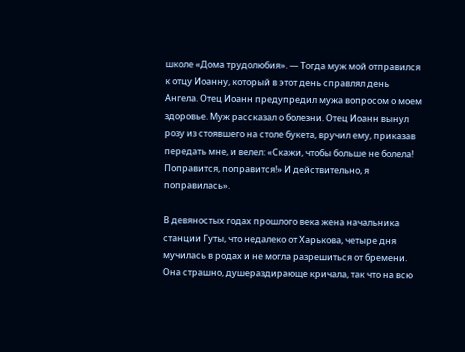школе «Дома трудолюбия». — Тогда муж мой отправился к отцу Иоанну, который в этот день справлял день Ангела. Отец Иоанн предупредил мужа вопросом о моем здоровье. Муж рассказал о болезни. Отец Иоанн вынул розу из стоявшего на столе букета, вручил ему, приказав передать мне, и велел: «Скажи, чтобы больше не болела! Поправится, поправится!» И действительно, я поправилась».

В девяностых годах прошлого века жена начальника станции Гуты, что недалеко от Харькова, четыре дня мучилась в родах и не могла разрешиться от бремени. Она страшно, душераздирающе кричала, так что на всю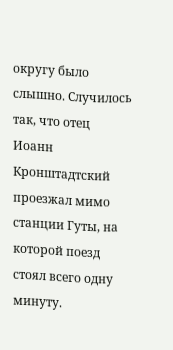округу было слышно. Случилось так, что отец Иоанн Кронштадтский проезжал мимо станции Гуты, на которой поезд стоял всего одну минуту.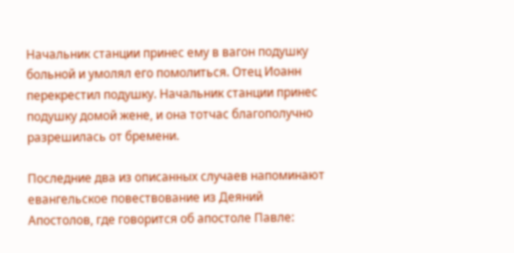Начальник станции принес ему в вагон подушку больной и умолял его помолиться. Отец Иоанн перекрестил подушку. Начальник станции принес подушку домой жене, и она тотчас благополучно разрешилась от бремени.

Последние два из описанных случаев напоминают евангельское повествование из Деяний Апостолов, где говорится об апостоле Павле: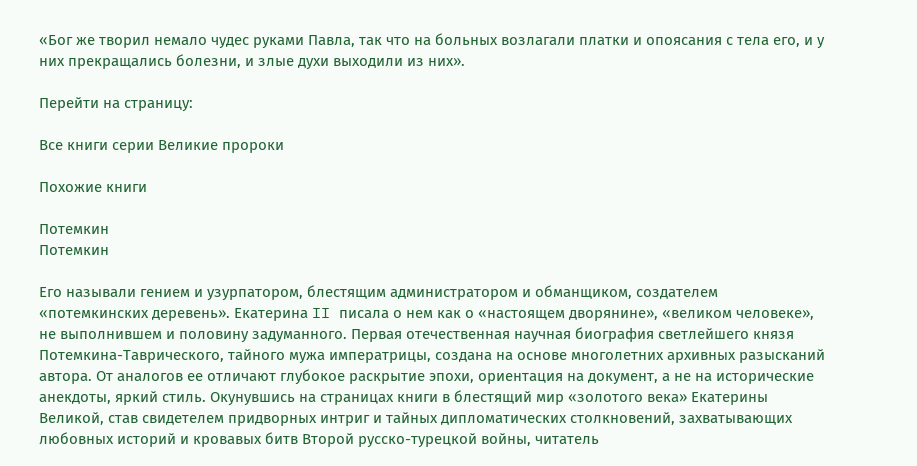«Бог же творил немало чудес руками Павла, так что на больных возлагали платки и опоясания с тела его, и у них прекращались болезни, и злые духи выходили из них».

Перейти на страницу:

Все книги серии Великие пророки

Похожие книги

Потемкин
Потемкин

Его называли гением и узурпатором, блестящим администратором и обманщиком, создателем «потемкинских деревень». Екатерина II писала о нем как о «настоящем дворянине», «великом человеке», не выполнившем и половину задуманного. Первая отечественная научная биография светлейшего князя Потемкина-Таврического, тайного мужа императрицы, создана на основе многолетних архивных разысканий автора. От аналогов ее отличают глубокое раскрытие эпохи, ориентация на документ, а не на исторические анекдоты, яркий стиль. Окунувшись на страницах книги в блестящий мир «золотого века» Екатерины Великой, став свидетелем придворных интриг и тайных дипломатических столкновений, захватывающих любовных историй и кровавых битв Второй русско-турецкой войны, читатель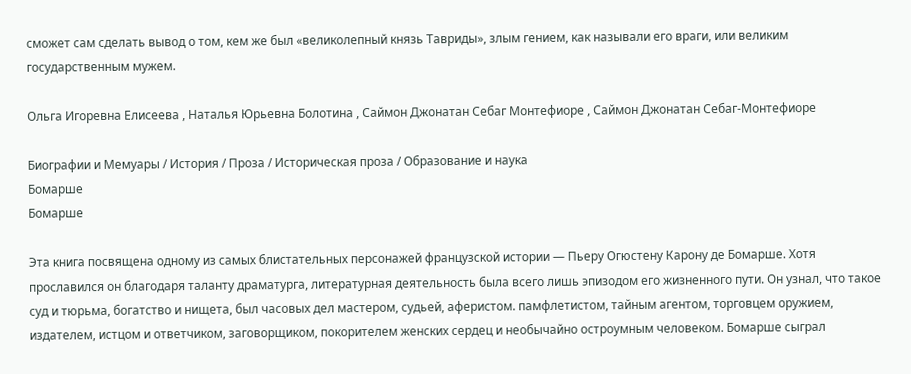сможет сам сделать вывод о том, кем же был «великолепный князь Тавриды», злым гением, как называли его враги, или великим государственным мужем.

Ольга Игоревна Елисеева , Наталья Юрьевна Болотина , Саймон Джонатан Себаг Монтефиоре , Саймон Джонатан Себаг-Монтефиоре

Биографии и Мемуары / История / Проза / Историческая проза / Образование и наука
Бомарше
Бомарше

Эта книга посвящена одному из самых блистательных персонажей французской истории — Пьеру Огюстену Карону де Бомарше. Хотя прославился он благодаря таланту драматурга, литературная деятельность была всего лишь эпизодом его жизненного пути. Он узнал, что такое суд и тюрьма, богатство и нищета, был часовых дел мастером, судьей, аферистом. памфлетистом, тайным агентом, торговцем оружием, издателем, истцом и ответчиком, заговорщиком, покорителем женских сердец и необычайно остроумным человеком. Бомарше сыграл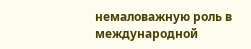немаловажную роль в международной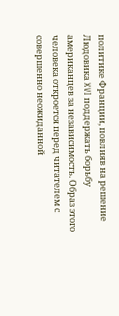политике Франции, повлияв на решение Людовика XVI поддержать борьбу американцев за независимость. Образ этого человека откроется перед читателем с совершенно неожиданной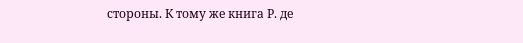стороны. К тому же книга Р. де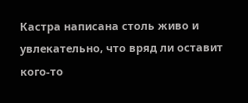Кастра написана столь живо и увлекательно, что вряд ли оставит кого-то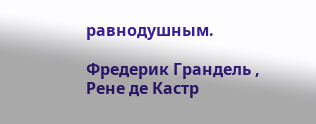равнодушным.

Фредерик Грандель , Рене де Кастр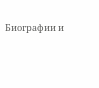Биографии и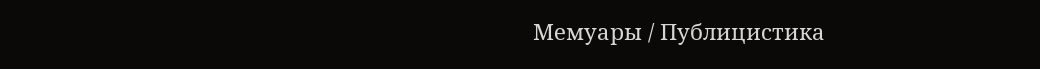Мемуары / Публицистика